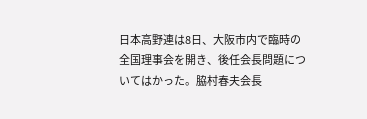日本高野連は8日、大阪市内で臨時の全国理事会を開き、後任会長問題についてはかった。脇村春夫会長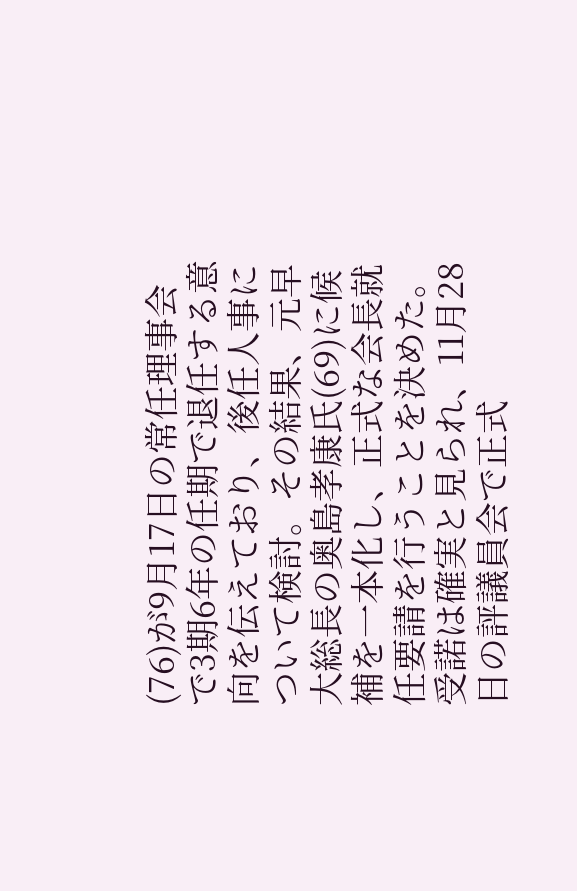(76)が9月17日の常任理事会で3期6年の任期で退任する意向を伝えており、後任人事について検討。その結果、元早大総長の奥島孝康氏(69)に候補を一本化し、正式な会長就任要請を行うことを決めた。受諾は確実と見られ、11月28日の評議員会で正式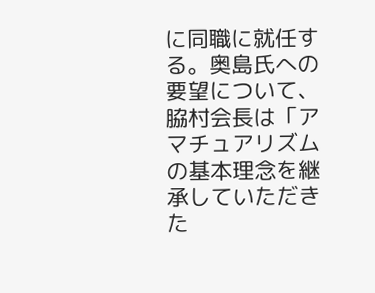に同職に就任する。奥島氏への要望について、脇村会長は「アマチュアリズムの基本理念を継承していただきた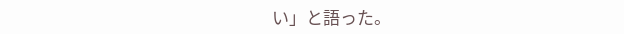い」と語った。